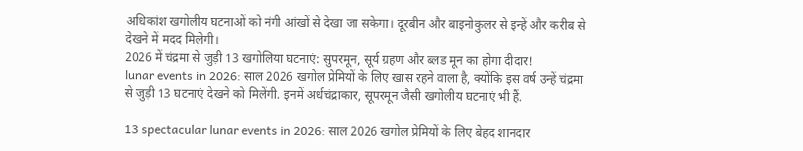अधिकांश खगोलीय घटनाओं को नंगी आंखों से देखा जा सकेगा। दूरबीन और बाइनोकुलर से इन्हें और करीब से देखने में मदद मिलेगी।
2026 में चंद्रमा से जुड़ी 13 खगोलिया घटनाएं: सुपरमून, सूर्य ग्रहण और ब्लड मून का होगा दीदार!
lunar events in 2026: साल 2026 खगोल प्रेमियों के लिए खास रहने वाला है, क्योंकि इस वर्ष उन्हें चंद्रमा से जुड़ी 13 घटनाएं देखने को मिलेंगी. इनमें अर्धचंद्राकार, सूपरमून जैसी खगोलीय घटनाएं भी हैं.

13 spectacular lunar events in 2026: साल 2026 खगोल प्रेमियों के लिए बेहद शानदार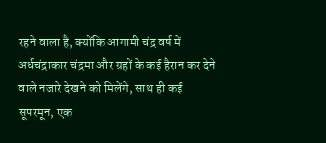रहने वाला है, क्योंकि आगामी चंद्र वर्ष में अर्धचंद्राकार चंद्रमा और ग्रहों के कई हैरान कर देने वाले नजारे देखने को मिलेंगे, साथ ही कई सूपरमून, एक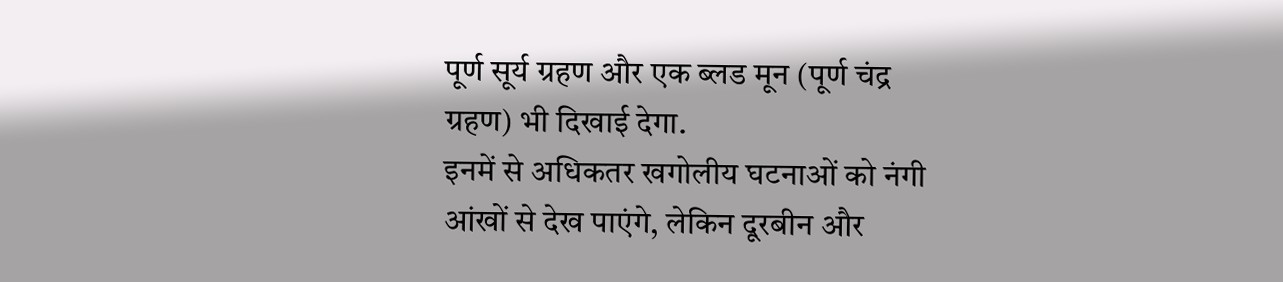पूर्ण सूर्य ग्रहण और एक ब्लड मून (पूर्ण चंद्र ग्रहण) भी दिखाई देगा.
इनमें से अधिकतर खगोलीय घटनाओं को नंगी आंखों से देख पाएंगे, लेकिन दूरबीन और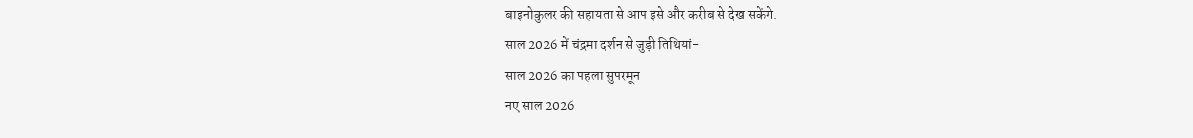बाइनोकुलर की सहायता से आप इसे और करीब से देख सकेंगे.
साल 2026 में चंद्रमा दर्शन से जुड़ी तिथियां-
साल 2026 का पहला सुपरमून
नए साल 2026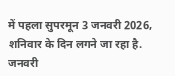में पहला सुपरमून 3 जनवरी 2026, शनिवार के दिन लगने जा रहा है. जनवरी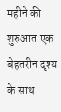महीने की शुरुआत एक बेहतरीन दृश्य के साथ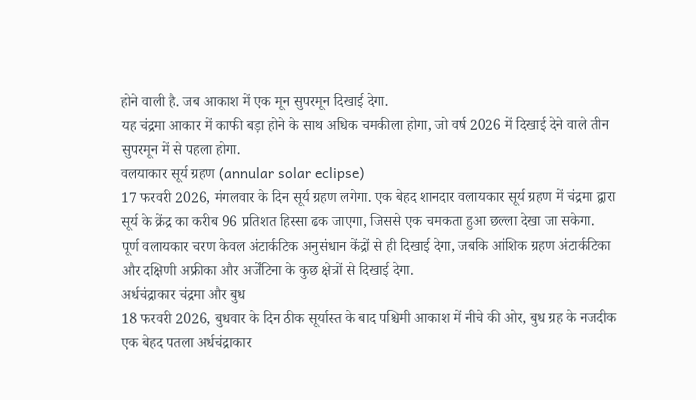होने वाली है. जब आकाश में एक मून सुपरमून दिखाई देगा.
यह चंद्रमा आकार में काफी बड़ा होने के साथ अधिक चमकीला होगा, जो वर्ष 2026 में दिखाई देने वाले तीन सुपरमून में से पहला होगा.
वलयाकार सूर्य ग्रहण (annular solar eclipse)
17 फरवरी 2026, मंगलवार के दिन सूर्य ग्रहण लगेगा. एक बेहद शानदार वलायकार सूर्य ग्रहण में चंद्रमा द्वारा सूर्य के क्रेंद्र का करीब 96 प्रतिशत हिस्सा ढक जाएगा, जिससे एक चमकता हुआ छल्ला देखा जा सकेगा.
पूर्ण वलायकार चरण केवल अंटार्कटिक अनुसंधान केंद्रों से ही दिखाई देगा, जबकि आंशिक ग्रहण अंटार्कटिका और दक्षिणी अफ्रीका और अर्जेंटिना के कुछ क्षेत्रों से दिखाई देगा.
अर्धचंद्राकार चंद्रमा और बुध
18 फरवरी 2026, बुधवार के दिन ठीक सूर्यास्त के बाद पश्चिमी आकाश में नीचे की ओर, बुध ग्रह के नजदीक एक बेहद पतला अर्धचंद्राकार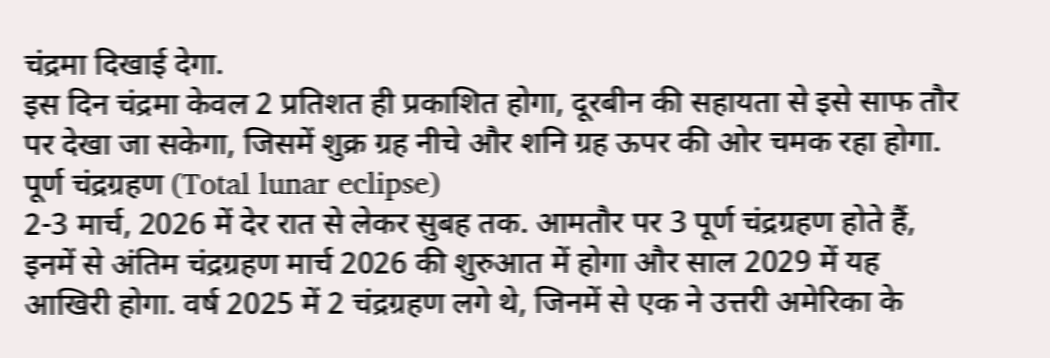चंद्रमा दिखाई देगा.
इस दिन चंद्रमा केवल 2 प्रतिशत ही प्रकाशित होगा, दूरबीन की सहायता से इसे साफ तौर पर देखा जा सकेगा, जिसमें शुक्र ग्रह नीचे और शनि ग्रह ऊपर की ओर चमक रहा होगा.
पूर्ण चंद्रग्रहण (Total lunar eclipse)
2-3 मार्च, 2026 में देर रात से लेकर सुबह तक. आमतौर पर 3 पूर्ण चंद्रग्रहण होते हैं, इनमें से अंतिम चंद्रग्रहण मार्च 2026 की शुरुआत में होगा और साल 2029 में यह आखिरी होगा. वर्ष 2025 में 2 चंद्रग्रहण लगे थे, जिनमें से एक ने उत्तरी अमेरिका के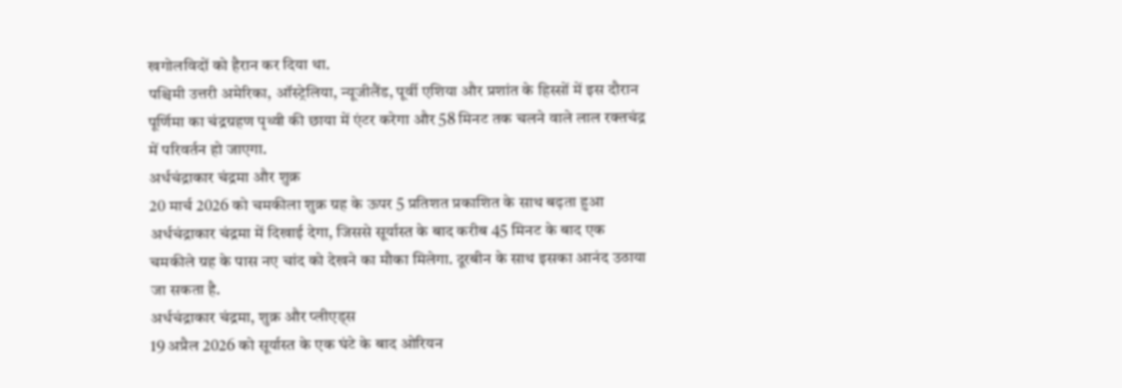खगोलविदों को हैरान कर दिया था.
पश्चिमी उत्तरी अमेरिका, ऑस्ट्रेलिया, न्यूजीलैंड, पूर्वी एशिया और प्रशांत के हिस्सों में इस दौरान पूर्णिमा का चंद्रग्रहण पृथ्वी की छाया में एंटर करेगा और 58 मिनट तक चलने वाले लाल रक्तचंद्र में परिवर्तन हो जाएगा.
अर्धचंद्राकार चंद्रमा और शुक्र
20 मार्च 2026 को चमकीला शुक्र ग्रह के ऊपर 5 प्रतिशत प्रकाशित के साथ बढ़ता हुआ अर्धचंद्राकार चंद्रमा में दिखाई देगा, जिससे सूर्यास्त के बाद करीब 45 मिनट के बाद एक चमकीले ग्रह के पास नए चांद को देखने का मौका मिलेगा. दूरबीन के साथ इसका आनंद उठाया जा सकता है.
अर्धचंद्राकार चंद्रमा, शुक्र और प्लीएड्स
19 अप्रैल 2026 को सूर्यास्त के एक घंटे के बाद ओरियन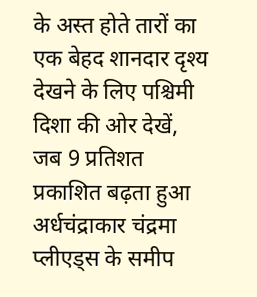के अस्त होते तारों का एक बेहद शानदार दृश्य देखने के लिए पश्चिमी दिशा की ओर देखें, जब 9 प्रतिशत प्रकाशित बढ़ता हुआ अर्धचंद्राकार चंद्रमा प्लीएड्स के समीप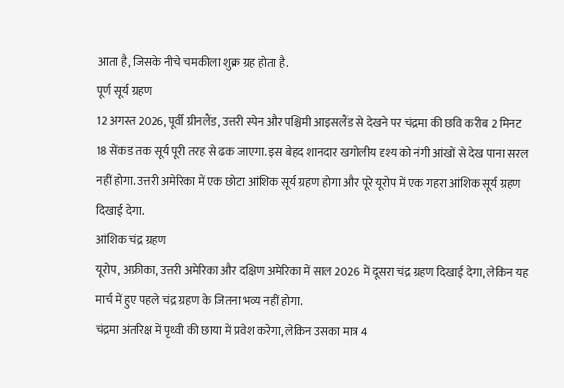आता है, जिसके नीचे चमकीला शुक्र ग्रह होता है.
पूर्ण सूर्य ग्रहण
12 अगस्त 2026, पूर्वी ग्रीनलैंड, उत्तरी स्पेन और पश्चिमी आइसलैंड से देखने पर चंद्रमा की छवि करीब 2 मिनट 18 सेंकड तक सूर्य पूरी तरह से ढक जाएगा. इस बेहद शानदार खगोलीय दृश्य को नंगी आंखों से देख पाना सरल नहीं होगा. उत्तरी अमेरिका में एक छोटा आंशिक सूर्य ग्रहण होगा और पूरे यूरोप में एक गहरा आंशिक सूर्य ग्रहण दिखाई देगा.
आंशिक चंद्र ग्रहण
यूरोप, अफ्रीका, उत्तरी अमेरिका और दक्षिण अमेरिका में साल 2026 में दूसरा चंद्र ग्रहण दिखाई देगा, लेकिन यह मार्च में हुए पहले चंद्र ग्रहण के जितना भव्य नहीं होगा.
चंद्रमा अंतरिक्ष में पृथ्वी की छाया में प्रवेश करेगा, लेकिन उसका मात्र 4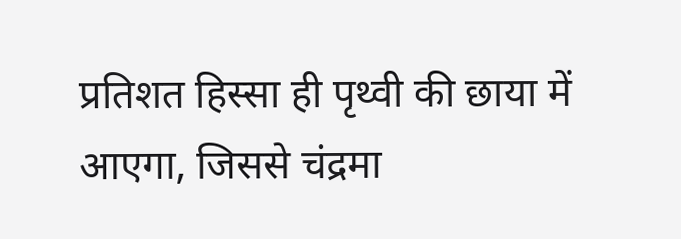प्रतिशत हिस्सा ही पृथ्वी की छाया में आएगा, जिससे चंद्रमा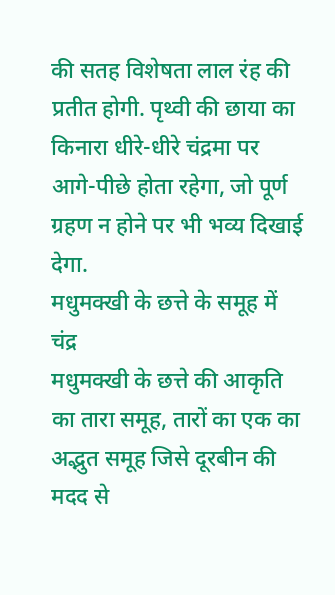की सतह विशेषता लाल रंह की प्रतीत होगी. पृथ्वी की छाया का किनारा धीरे-धीरे चंद्रमा पर आगे-पीछे होता रहेगा, जो पूर्ण ग्रहण न होने पर भी भव्य दिखाई देगा.
मधुमक्खी के छत्ते के समूह में चंद्र
मधुमक्खी के छत्ते की आकृति का तारा समूह, तारों का एक का अद्भुत समूह जिसे दूरबीन की मदद से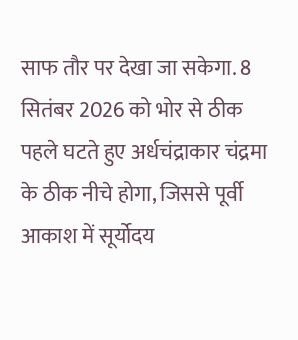साफ तौर पर देखा जा सकेगा. 8 सितंबर 2026 को भोर से ठीक पहले घटते हुए अर्धचंद्राकार चंद्रमा के ठीक नीचे होगा, जिससे पूर्वी आकाश में सूर्योदय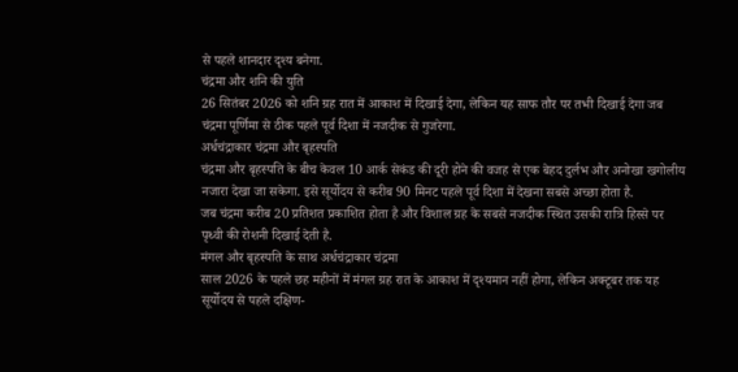से पहले शानदार दृश्य बनेगा.
चंद्रमा और शनि की युति
26 सितंबर 2026 को शनि ग्रह रात में आकाश में दिखाई देगा, लेकिन यह साफ तौर पर तभी दिखाई देगा जब चंद्रमा पूर्णिमा से ठीक पहले पूर्व दिशा में नजदीक से गुजरेगा.
अर्धचंद्राकार चंद्रमा और बृहस्पति
चंद्रमा और बृहस्पति के बीच केवल 10 आर्क सेकंड की दूरी होने की वजह से एक बेहद दुर्लभ और अनोखा खगोलीय नजारा देखा जा सकेगा. इसे सूर्योदय से करीब 90 मिनट पहले पूर्व दिशा में देखना सबसे अच्छा होता है.
जब चंद्रमा करीब 20 प्रतिशत प्रकाशित होता है और विशाल ग्रह के सबसे नजदीक स्थित उसकी रात्रि हिस्से पर पृथ्वी की रोशनी दिखाई देती है.
मंगल और बृहस्पति के साथ अर्धचंद्राकार चंद्रमा
साल 2026 के पहले छह महीनों में मंगल ग्रह रात के आकाश में दृश्यमान नहीं होगा, लेकिन अक्टूबर तक यह सूर्योदय से पहले दक्षिण-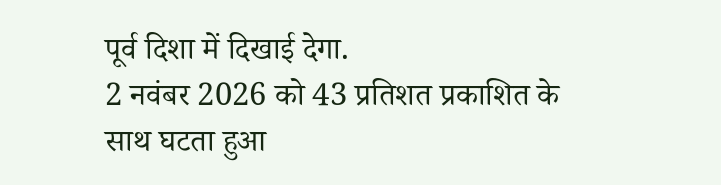पूर्व दिशा में दिखाई देगा.
2 नवंबर 2026 को 43 प्रतिशत प्रकाशित के साथ घटता हुआ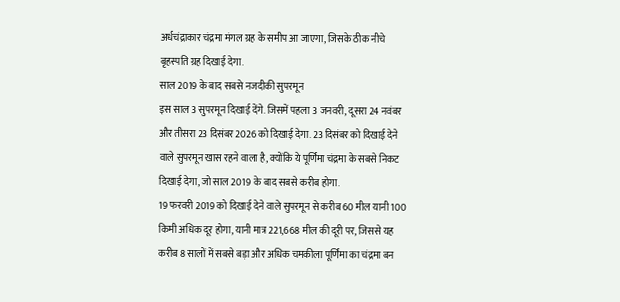अर्धचंद्राकार चंद्रमा मंगल ग्रह के समीप आ जाएगा, जिसके ठीक नीचे बृहस्पति ग्रह दिखाई देगा.
साल 2019 के बाद सबसे नजदीकी सुपरमून
इस साल 3 सुपरमून दिखाई देंगे. जिसमें पहला 3 जनवरी, दूसरा 24 नवंबर और तीसरा 23 दिसंबर 2026 को दिखाई देगा. 23 दिसंबर को दिखाई देने वाले सुपरमून खास रहने वाला है, क्योंकि ये पूर्णिमा चंद्रमा के सबसे निकट दिखाई देगा, जो साल 2019 के बाद सबसे करीब होगा.
19 फरवरी 2019 को दिखाई देने वाले सुपरमून से करीब 60 मील यानी 100 किमी अधिक दूर होगा, यानी मात्र 221,668 मील की दूरी पर, जिससे यह करीब 8 सालों में सबसे बड़ा और अधिक चमकीला पूर्णिमा का चंद्रमा बन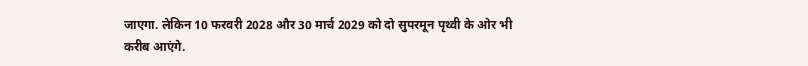जाएगा. लेकिन 10 फरवरी 2028 और 30 मार्च 2029 को दो सुपरमून पृथ्वी के ओर भी करीब आएंगे.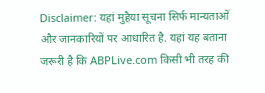Disclaimer: यहां मुहैया सूचना सिर्फ मान्यताओं और जानकारियों पर आधारित है. यहां यह बताना जरूरी है कि ABPLive.com किसी भी तरह की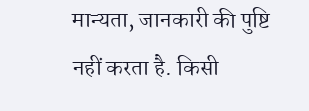मान्यता, जानकारी की पुष्टि नहीं करता है. किसी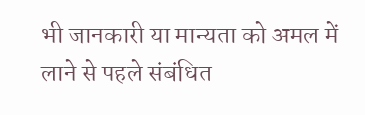भी जानकारी या मान्यता को अमल में लाने से पहले संबंधित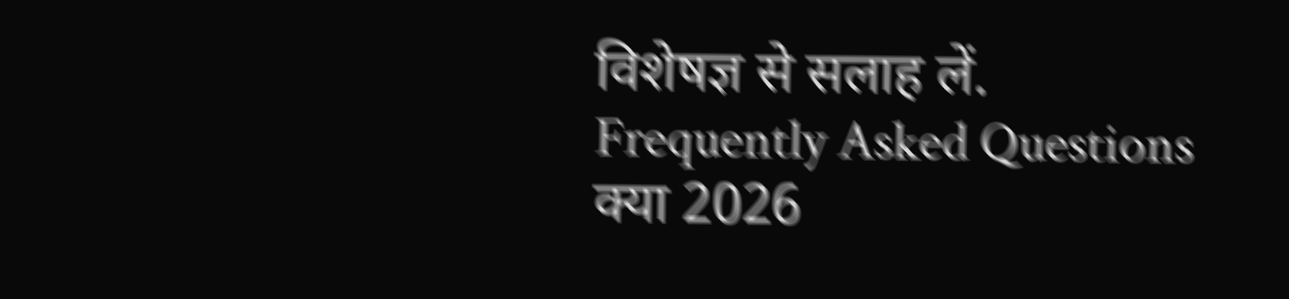विशेषज्ञ से सलाह लें.
Frequently Asked Questions
क्या 2026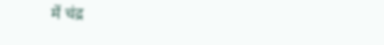में चंद्र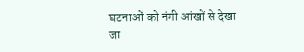घटनाओं को नंगी आंखों से देखा जा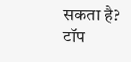सकता है?
टॉप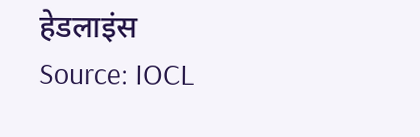हेडलाइंस
Source: IOCL